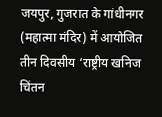जयपुर, गुजरात के गांधीनगर (महात्मा मंदिर) में आयोजित तीन दिवसीय ‘राष्ट्रीय खनिज चिंतन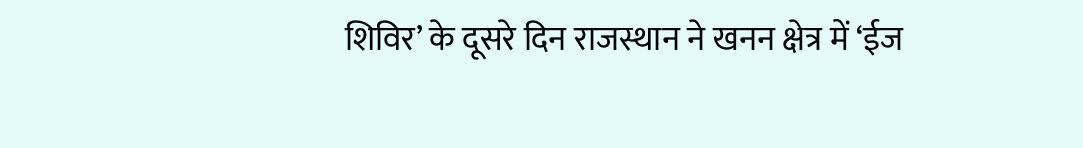शिविर’ के दूसरे दिन राजस्थान ने खनन क्षेत्र में ‘ईज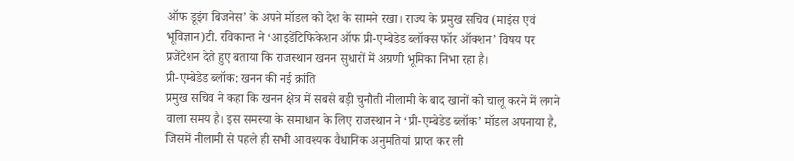ऑफ डूइंग बिजनेस’ के अपने मॉडल को देश के सामने रखा। राज्य के प्रमुख सचिव (माइंस एवं भूविज्ञान)टी. रविकान्त ने ‘आइडेंटिफिकेशन ऑफ प्री-एम्बेडेड ब्लॉक्स फॉर ऑक्शन’ विषय पर प्रजेंटेशन देते हुए बताया कि राजस्थान खनन सुधारों में अग्रणी भूमिका निभा रहा है।
प्री-एम्बेडेड ब्लॉक: खनन की नई क्रांति
प्रमुख सचिव ने कहा कि खनन क्षेत्र में सबसे बड़ी चुनौती नीलामी के बाद खानों को चालू करने में लगने वाला समय है। इस समस्या के समाधान के लिए राजस्थान ने ‘प्री-एम्बेडेड ब्लॉक’ मॉडल अपनाया है, जिसमें नीलामी से पहले ही सभी आवश्यक वैधानिक अनुमतियां प्राप्त कर ली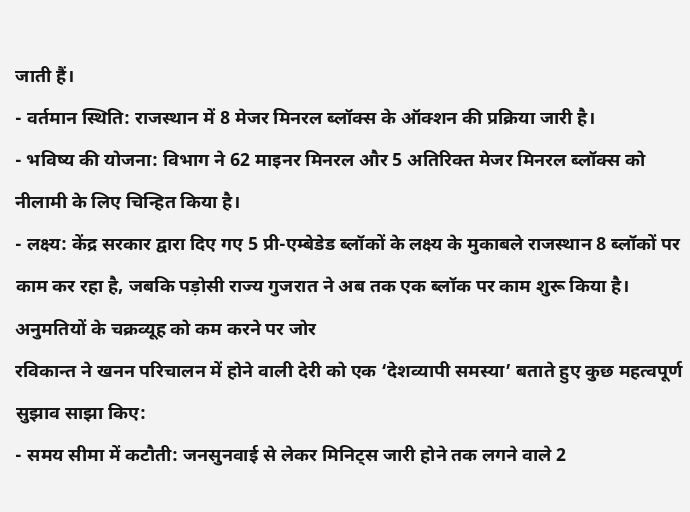जाती हैं।
- वर्तमान स्थिति: राजस्थान में 8 मेजर मिनरल ब्लॉक्स के ऑक्शन की प्रक्रिया जारी है।
- भविष्य की योजना: विभाग ने 62 माइनर मिनरल और 5 अतिरिक्त मेजर मिनरल ब्लॉक्स को नीलामी के लिए चिन्हित किया है।
- लक्ष्य: केंद्र सरकार द्वारा दिए गए 5 प्री-एम्बेडेड ब्लॉकों के लक्ष्य के मुकाबले राजस्थान 8 ब्लॉकों पर काम कर रहा है, जबकि पड़ोसी राज्य गुजरात ने अब तक एक ब्लॉक पर काम शुरू किया है।
अनुमतियों के चक्रव्यूह को कम करने पर जोर
रविकान्त ने खनन परिचालन में होने वाली देरी को एक ‘देशव्यापी समस्या’ बताते हुए कुछ महत्वपूर्ण सुझाव साझा किए:
- समय सीमा में कटौती: जनसुनवाई से लेकर मिनिट्स जारी होने तक लगने वाले 2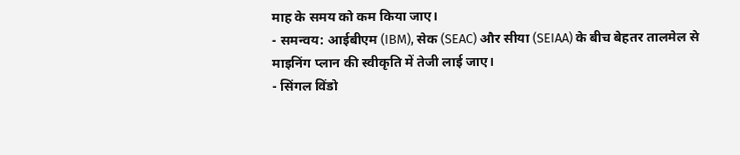माह के समय को कम किया जाए।
- समन्वय: आईबीएम (IBM), सेक (SEAC) और सीया (SEIAA) के बीच बेहतर तालमेल से माइनिंग प्लान की स्वीकृति में तेजी लाई जाए।
- सिंगल विंडो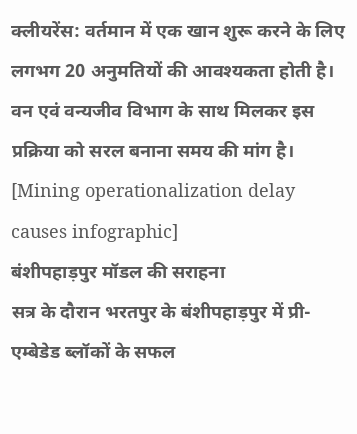क्लीयरेंस: वर्तमान में एक खान शुरू करने के लिए लगभग 20 अनुमतियों की आवश्यकता होती है। वन एवं वन्यजीव विभाग के साथ मिलकर इस प्रक्रिया को सरल बनाना समय की मांग है।
[Mining operationalization delay causes infographic]
बंशीपहाड़पुर मॉडल की सराहना
सत्र के दौरान भरतपुर के बंशीपहाड़पुर में प्री-एम्बेडेड ब्लॉकों के सफल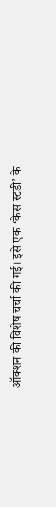ऑक्शन की विशेष चर्चा की गई। इसे एक ‘केस स्टडी’ के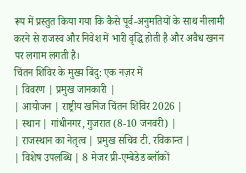रूप में प्रस्तुत किया गया कि कैसे पूर्व-अनुमतियों के साथ नीलामी करने से राजस्व और निवेश में भारी वृद्धि होती है और अवैध खनन पर लगाम लगती है।
चिंतन शिविर के मुख्य बिंदु: एक नज़र में
| विवरण | प्रमुख जानकारी |
| आयोजन | राष्ट्रीय खनिज चिंतन शिविर 2026 |
| स्थान | गांधीनगर, गुजरात (8-10 जनवरी) |
| राजस्थान का नेतृत्व | प्रमुख सचिव टी. रविकान्त |
| विशेष उपलब्धि | 8 मेजर प्री-एम्बेडेड ब्लॉकों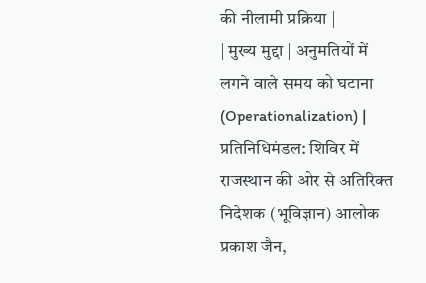की नीलामी प्रक्रिया |
| मुख्य मुद्दा | अनुमतियों में लगने वाले समय को घटाना (Operationalization) |
प्रतिनिधिमंडल: शिविर में राजस्थान की ओर से अतिरिक्त निदेशक (भूविज्ञान) आलोक प्रकाश जैन,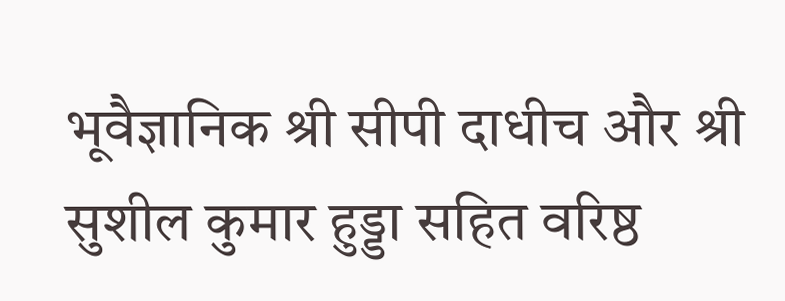भूवैज्ञानिक श्री सीपी दाधीच और श्री सुशील कुमार हुड्डा सहित वरिष्ठ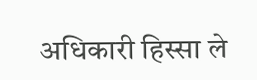अधिकारी हिस्सा ले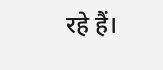रहे हैं।